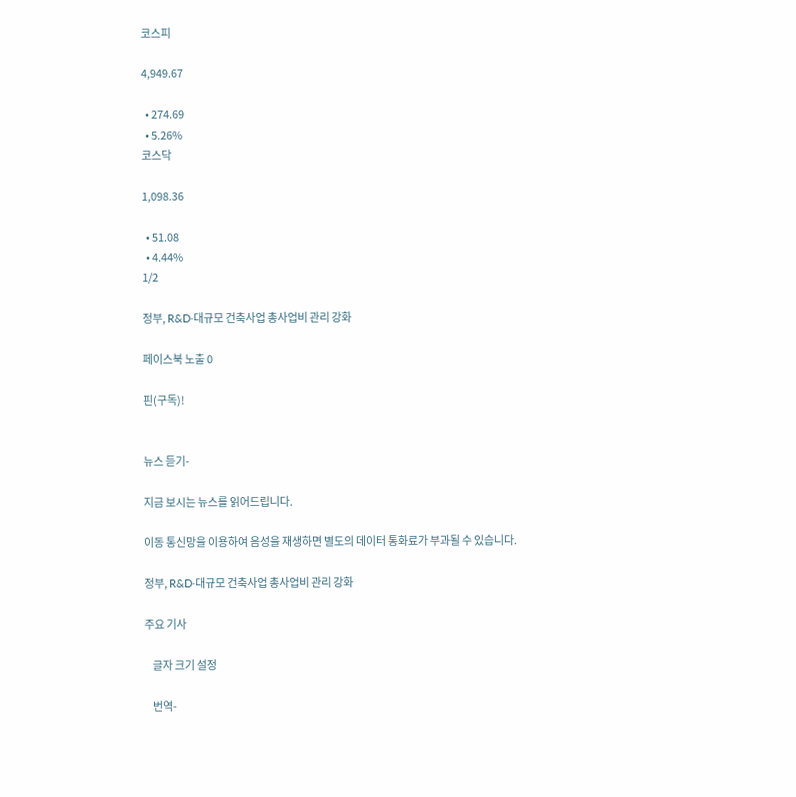코스피

4,949.67

  • 274.69
  • 5.26%
코스닥

1,098.36

  • 51.08
  • 4.44%
1/2

정부, R&D·대규모 건축사업 총사업비 관리 강화

페이스북 노출 0

핀(구독)!


뉴스 듣기-

지금 보시는 뉴스를 읽어드립니다.

이동 통신망을 이용하여 음성을 재생하면 별도의 데이터 통화료가 부과될 수 있습니다.

정부, R&D·대규모 건축사업 총사업비 관리 강화

주요 기사

    글자 크기 설정

    번역-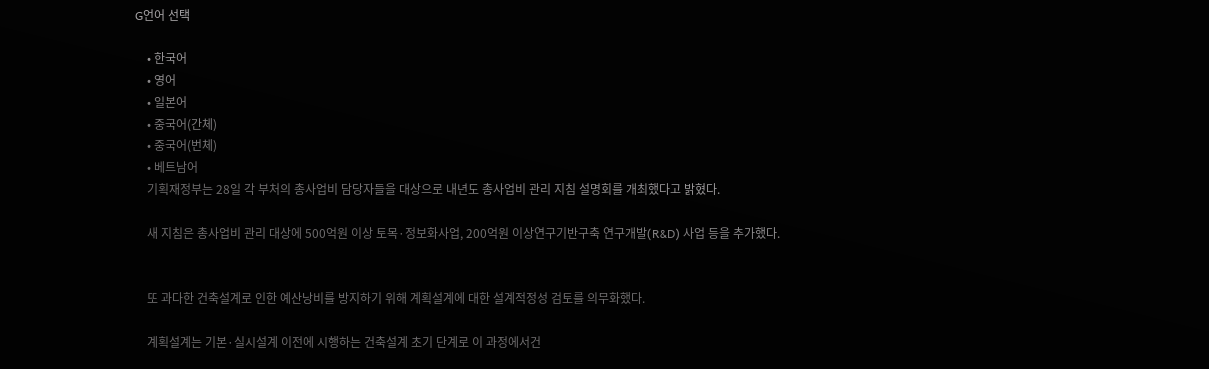G언어 선택

    • 한국어
    • 영어
    • 일본어
    • 중국어(간체)
    • 중국어(번체)
    • 베트남어
    기획재정부는 28일 각 부처의 총사업비 담당자들을 대상으로 내년도 총사업비 관리 지침 설명회를 개최했다고 밝혔다.

    새 지침은 총사업비 관리 대상에 500억원 이상 토목·정보화사업, 200억원 이상연구기반구축 연구개발(R&D) 사업 등을 추가했다.


    또 과다한 건축설계로 인한 예산낭비를 방지하기 위해 계획설계에 대한 설계적정성 검토를 의무화했다.

    계획설계는 기본·실시설계 이전에 시행하는 건축설계 초기 단계로 이 과정에서건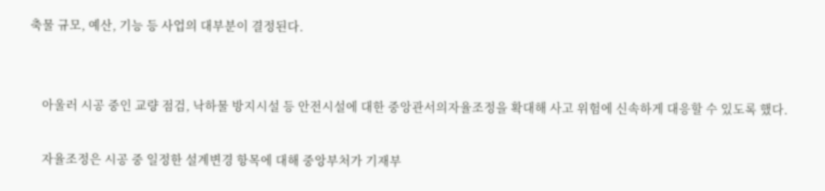축물 규모, 예산, 기능 등 사업의 대부분이 결정된다.


    아울러 시공 중인 교량 점검, 낙하물 방지시설 등 안전시설에 대한 중앙관서의자율조정을 확대해 사고 위험에 신속하게 대응할 수 있도록 했다.

    자율조정은 시공 중 일정한 설계변경 항목에 대해 중앙부처가 기재부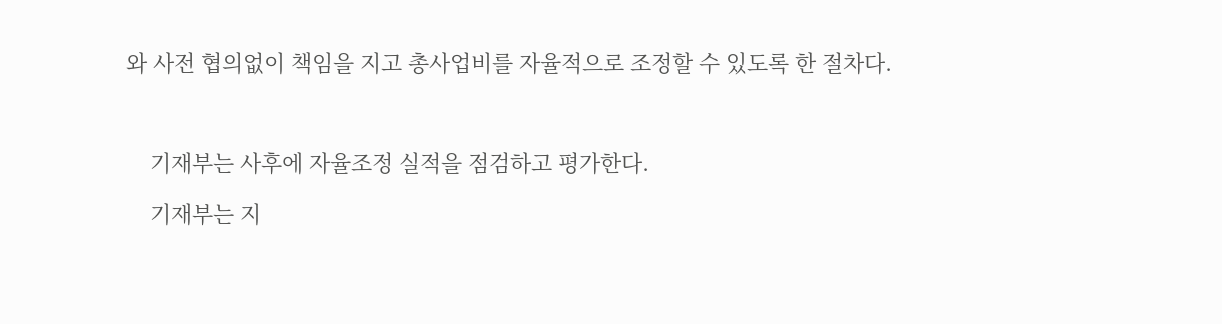와 사전 협의없이 책임을 지고 총사업비를 자율적으로 조정할 수 있도록 한 절차다.



    기재부는 사후에 자율조정 실적을 점검하고 평가한다.

    기재부는 지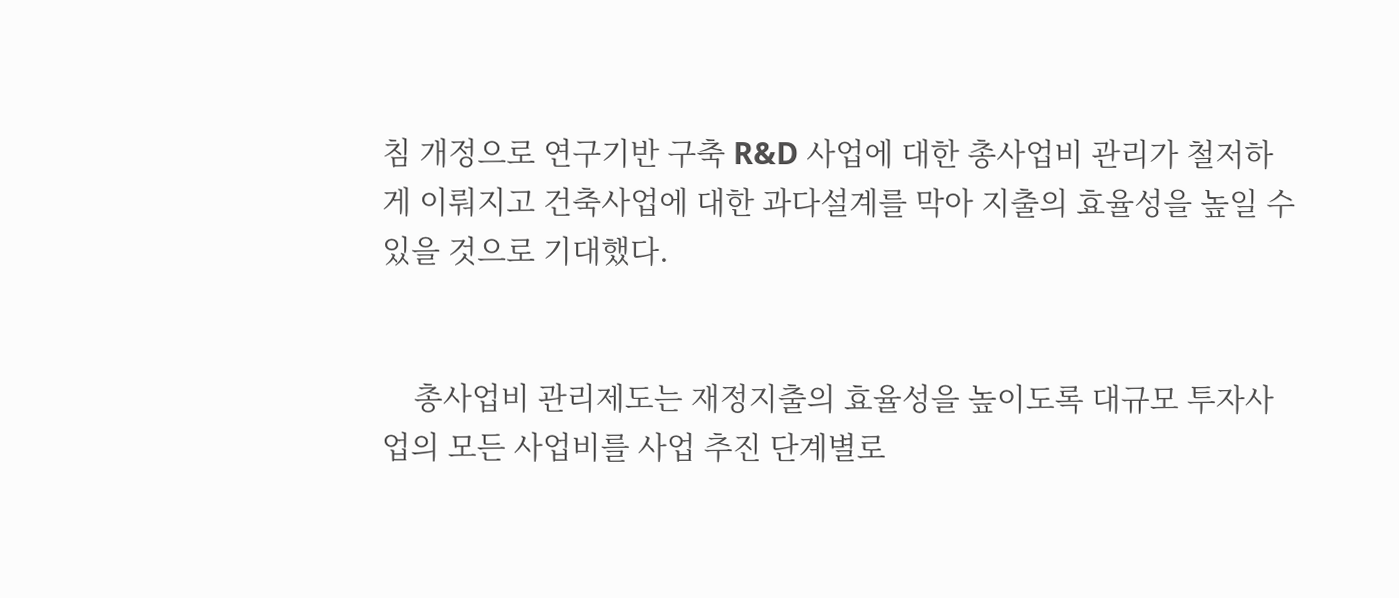침 개정으로 연구기반 구축 R&D 사업에 대한 총사업비 관리가 철저하게 이뤄지고 건축사업에 대한 과다설계를 막아 지출의 효율성을 높일 수 있을 것으로 기대했다.


    총사업비 관리제도는 재정지출의 효율성을 높이도록 대규모 투자사업의 모든 사업비를 사업 추진 단계별로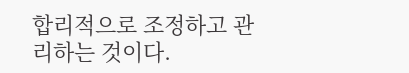합리적으로 조정하고 관리하는 것이다.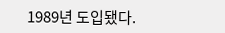1989년 도입됐다.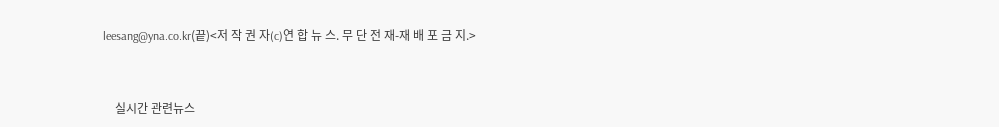leesang@yna.co.kr(끝)<저 작 권 자(c)연 합 뉴 스. 무 단 전 재-재 배 포 금 지.>



    실시간 관련뉴스